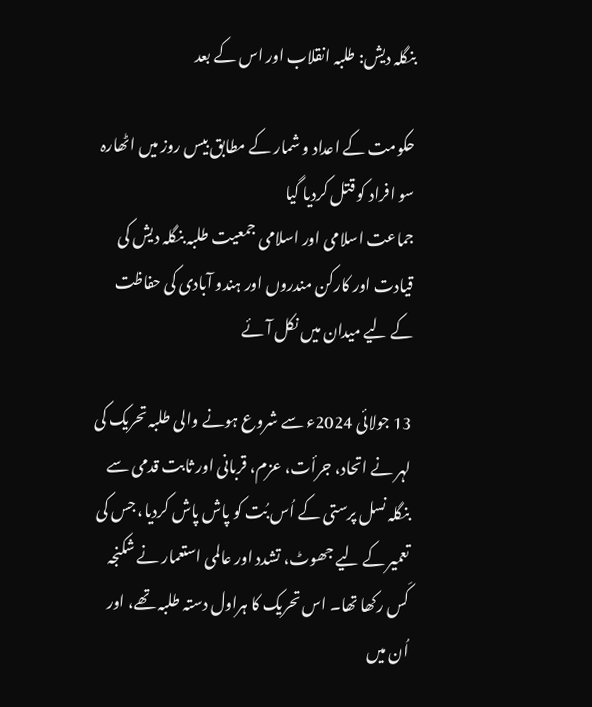بنگلہ دیش: طلبہ انقلاب اور اس کے بعد

حکومت کے اعداد و شمار کے مطابق بیس روز میں اٹھارہ سو افراد کو قتل کردیا گیا
جماعت اسلامی اور اسلامی جمعیت طلبہ بنگلہ دیش کی قیادت اور کارکن مندروں اور ہندو آبادی کی حفاظت کے لیے میدان میں نکل آئے

13 جولائی 2024ء سے شروع ہونے والی طلبہ تحریک کی لہر نے اتحاد، جرأت، عزم، قربانی اور ثابت قدمی سے بنگلہ نسل پرستی کے اُس بُت کو پاش پاش کردیا، جس کی تعمیر کے لیے جھوٹ، تشدد اور عالمی استعمار نے شکنجہ کَس رکھا تھا۔ اس تحریک کا ہراول دستہ طلبہ تھے، اور اُن میں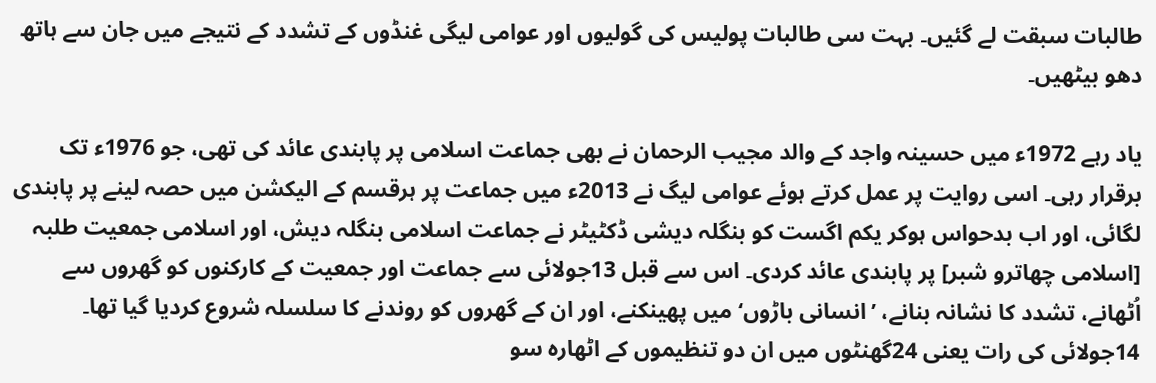طالبات سبقت لے گئیں۔ بہت سی طالبات پولیس کی گولیوں اور عوامی لیگی غنڈوں کے تشدد کے نتیجے میں جان سے ہاتھ دھو بیٹھیں۔

یاد رہے 1972ء میں حسینہ واجد کے والد مجیب الرحمان نے بھی جماعت اسلامی پر پابندی عائد کی تھی، جو 1976ء تک برقرار رہی۔ اسی روایت پر عمل کرتے ہوئے عوامی لیگ نے 2013ء میں جماعت پر ہرقسم کے الیکشن میں حصہ لینے پر پابندی لگائی، اور اب بدحواس ہوکر یکم اگست کو بنگلہ دیشی ڈکٹیٹر نے جماعت اسلامی بنگلہ دیش، اور اسلامی جمعیت طلبہ [اسلامی چھاترو شبر] پر پابندی عائد کردی۔ اس سے قبل 13جولائی سے جماعت اور جمعیت کے کارکنوں کو گھروں سے اُٹھانے، تشدد کا نشانہ بنانے، ’انسانی باڑوں‘ میں پھینکنے، اور ان کے گھروں کو روندنے کا سلسلہ شروع کردیا گیا تھا۔ 14جولائی کی رات یعنی 24گھنٹوں میں ان دو تنظیموں کے اٹھارہ سو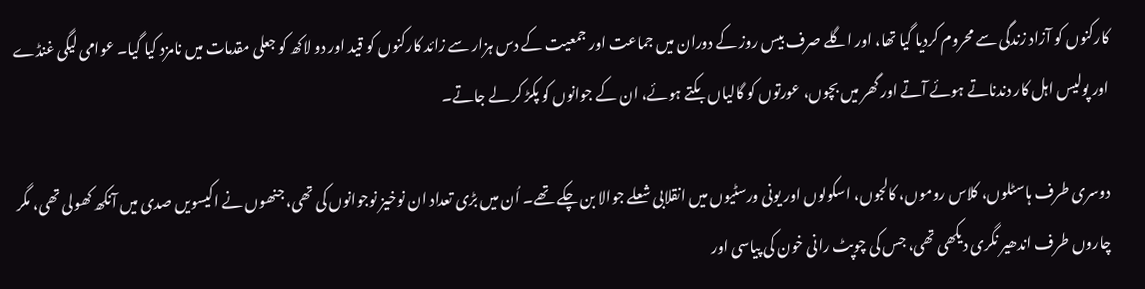کارکنوں کو آزاد زندگی سے محروم کردیا گیا تھا، اور اگلے صرف بیس روز کے دوران میں جماعت اور جمعیت کے دس ہزار سے زائد کارکنوں کو قید اور دو لاکھ کو جعلی مقدمات میں نامزد کیا گیا۔ عوامی لیگی غنڈے اور پولیس اہل کار دندناتے ہوئے آتے اور گھر میں بچوں، عورتوں کو گالیاں بکتے ہوئے، ان کے جوانوں کو پکڑ کر لے جاتے۔

دوسری طرف ہاسٹلوں، کلاس روموں، کالجوں، اسکولوں اور یونی ورسٹیوں میں انقلابی شعلے جوالا بن چکے تھے۔ اُن میں بڑی تعداد ان نوخیز نوجوانوں کی تھی، جنھوں نے اکیسویں صدی میں آنکھ کھولی تھی، مگر چاروں طرف اندھیر نگری دیکھی تھی، جس کی چوپٹ رانی خون کی پیاسی اور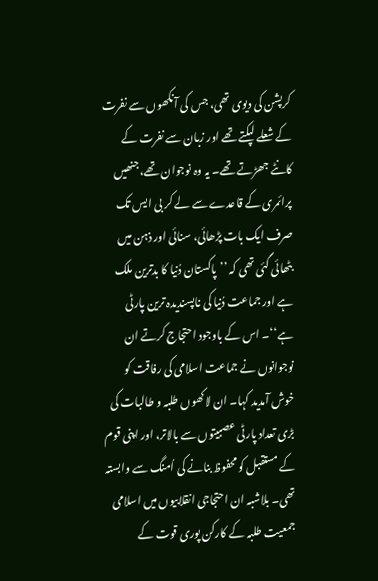کرپشن کی دیوی تھی، جس کی آنکھوں سے نفرت کے شعلے لپکتے تھے اور زبان سے نفرت کے کانٹے جھڑتے تھے۔ یہ وہ نوجوان تھے، جنھیں پرائمری کے قاعدے سے لے کر بی ایس تک صرف ایک بات پڑھائی، سنائی اور ذہن میں بٹھائی گئی تھی کہ ’’پاکستان دُنیا کا بدترین ملک ہے اور جماعت دُنیا کی ناپسندیدہ ترین پارٹی ہے‘‘۔ اس کے باوجود احتجاج کرتے ان نوجوانوں نے جماعت اسلامی کی رفاقت کو خوش آمدید کہا۔ ان لاکھوں طلبہ و طالبات کی بڑی تعداد پارٹی عصبیتوں سے بالاتر، اور اپنی قوم کے مستقبل کو محفوظ بنانے کی اُمنگ سے وابستہ تھی۔ بلاشبہ ان احتجاجی انقلابیوں میں اسلامی جمعیت طلبہ کے کارکن پوری قوت کے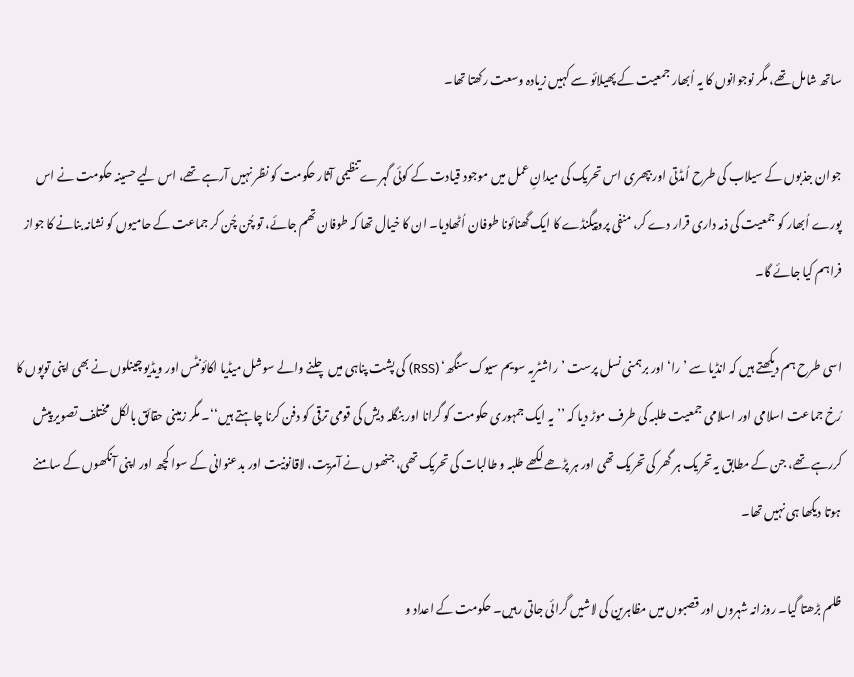ساتھ شامل تھے، مگر نوجوانوں کا یہ اُبھار جمعیت کے پھیلائو سے کہیں زیادہ وسعت رکھتا تھا۔

جوان جذبوں کے سیلاب کی طرح اُمڈتی اور بپھری اس تحریک کی میدانِ عمل میں موجود قیادت کے کوئی گہرے تنظیمی آثار حکومت کو نظر نہیں آرہے تھے، اس لیے حسینہ حکومت نے اس پورے اُبھار کو جمعیت کی ذمہ داری قرار دے کر، منفی پروپیگنڈے کا ایک گھنائونا طوفان اُٹھادیا۔ ان کا خیال تھا کہ طوفان تھم جائے، تو چُن چُن کر جماعت کے حامیوں کو نشانہ بنانے کا جواز فراہم کیا جائے گا۔

اسی طرح ہم دیکھتے ہیں کہ انڈیا سے ’را‘ اور برہمنی نسل پرست ’راشٹریہ سویم سیوک سنگھ‘ (RSS) کی پشت پناہی میں چلنے والے سوشل میڈیا اکائونٹس اور ویڈیو چینلوں نے بھی اپنی توپوں کا رُخ جماعت اسلامی اور اسلامی جمعیت طلبہ کی طرف موڑ دیا کہ ’’یہ ایک جمہوری حکومت کو گرانا اور بنگلہ دیش کی قومی ترقی کو دفن کرنا چاہتے ہیں‘‘۔ مگر زمینی حقائق بالکل مختلف تصویر پیش کررہے تھے، جن کے مطابق یہ تحریک ہر گھر کی تحریک تھی اور ہر پڑھے لکھے طلبہ و طالبات کی تحریک تھی، جنھوں نے آمریت، لاقانونیت اور بدعنوانی کے سوا کچھ اور اپنی آنکھوں کے سامنے ہوتا دیکھا ہی نہیں تھا۔

ظلم بڑھتا گیا۔ روزانہ شہروں اور قصبوں میں مظاہرین کی لاشیں گرائی جاتی رہیں۔ حکومت کے اعداد و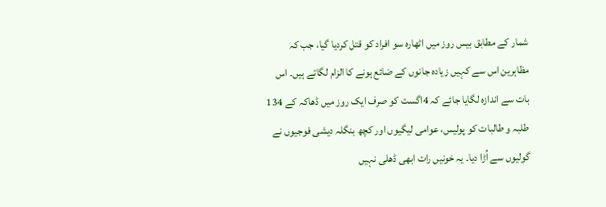شمار کے مطابق بیس روز میں اٹھارہ سو افراد کو قتل کردیا گیا، جب کہ مظاہرین اس سے کہیں زیادہ جانوں کے ضائع ہونے کا الزام لگاتے ہیں۔ اس بات سے اندازہ لگایا جائے کہ 4اگست کو صرف ایک روز میں ڈھاکہ کے 134 طلبہ و طالبات کو پولیس، عوامی لیگیوں اور کچھ بنگلہ دیشی فوجیوں نے گولیوں سے اُڑا دیا۔ یہ خونیں رات ابھی ڈھلی نہیں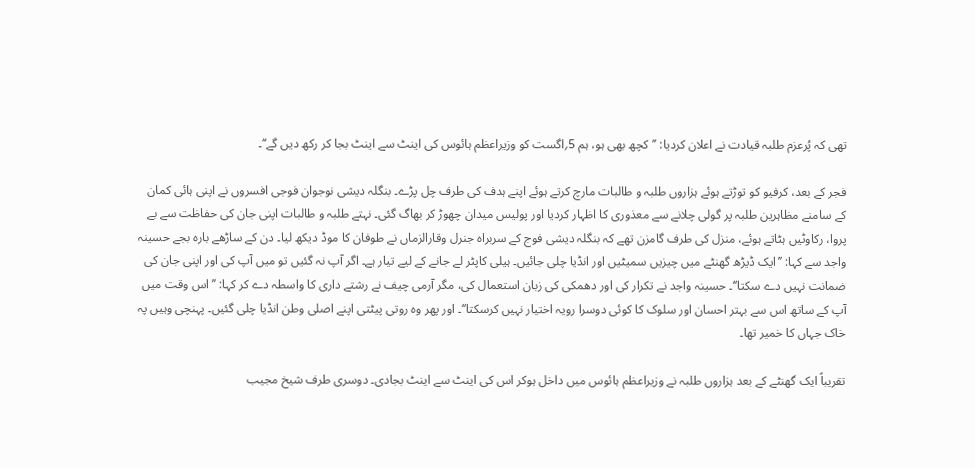تھی کہ پُرعزم طلبہ قیادت نے اعلان کردیا: ’’کچھ بھی ہو، ہم 5؍اگست کو وزیراعظم ہائوس کی اینٹ سے اینٹ بجا کر رکھ دیں گے‘‘۔

فجر کے بعد، کرفیو کو توڑتے ہوئے ہزاروں طلبہ و طالبات مارچ کرتے ہوئے اپنے ہدف کی طرف چل پڑے۔ بنگلہ دیشی نوجوان فوجی افسروں نے اپنی ہائی کمان کے سامنے مظاہرین طلبہ پر گولی چلانے سے معذوری کا اظہار کردیا اور پولیس میدان چھوڑ کر بھاگ گئی۔ نہتے طلبہ و طالبات اپنی جان کی حفاظت سے بے پروا، رکاوٹیں ہٹاتے ہوئے، منزل کی طرف گامزن تھے کہ بنگلہ دیشی فوج کے سربراہ جنرل وقارالزماں نے طوفان کا موڈ دیکھ لیا۔ دن کے ساڑھے بارہ بجے حسینہ واجد سے کہا: ’’ایک ڈیڑھ گھنٹے میں چیزیں سمیٹیں اور انڈیا چلی جائیں۔ ہیلی کاپٹر لے جانے کے لیے تیار ہے۔ اگر آپ نہ گئیں تو میں آپ کی اور اپنی جان کی ضمانت نہیں دے سکتا‘‘۔ حسینہ واجد نے تکرار کی اور دھمکی کی زبان استعمال کی، مگر آرمی چیف نے رشتے داری کا واسطہ دے کر کہا: ’’اس وقت میں آپ کے ساتھ اس سے بہتر احسان اور سلوک کا کوئی دوسرا رویہ اختیار نہیں کرسکتا‘‘۔ اور پھر وہ روتی پیٹتی اپنے اصلی وطن انڈیا چلی گئیں۔ پہنچی وہیں پہ خاک جہاں کا خمیر تھا۔

تقریباً ایک گھنٹے کے بعد ہزاروں طلبہ نے وزیراعظم ہائوس میں داخل ہوکر اس کی اینٹ سے اینٹ بجادی۔ دوسری طرف شیخ مجیب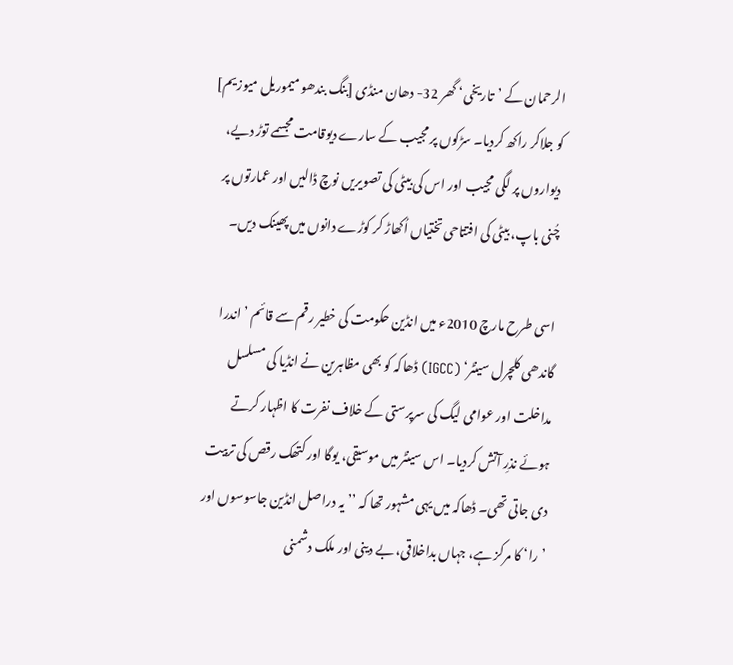الرحمان کے ’تاریخی‘ گھر 32- دھان منڈی [بنگ بندھو میموریل میوزیم] کو جلاکر راکھ کردیا۔ سڑکوں پر مجیب کے سارے دیوقامت مجسمے توڑ دیے، دیواروں پر لگی مجیب اور اس کی بیٹی کی تصویریں نوچ ڈالیں اور عمارتوں پر چُنی باپ، بیٹی کی افتتاحی تختیاں اُکھاڑ کر کوڑے دانوں میں پھینک دیں۔

اسی طرح مارچ 2010ء میں انڈین حکومت کی خطیر رقم سے قائم ’اندرا گاندھی کلچرل سینٹر‘ (IGCC) ڈھاکہ کو بھی مظاہرین نے انڈیا کی مسلسل مداخلت اور عوامی لیگ کی سرپرستی کے خلاف نفرت کا اظہار کرتے ہوئے نذرِ آتش کردیا۔ اس سینٹر میں موسیقی، یوگا اور کتھک رقص کی تربیت دی جاتی تھی۔ ڈھاکہ میں یہی مشہور تھا کہ ’’یہ دراصل انڈین جاسوسوں اور ’را‘ کا مرکز ہے، جہاں بداخلاقی، بے دینی اور ملک دشمنی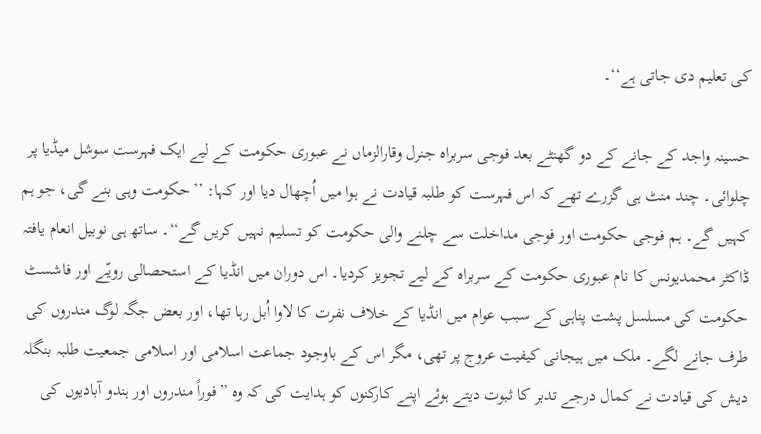کی تعلیم دی جاتی ہے‘‘۔

حسینہ واجد کے جانے کے دو گھنٹے بعد فوجی سربراہ جنرل وقارالزماں نے عبوری حکومت کے لیے ایک فہرست سوشل میڈیا پر چلوائی۔ چند منٹ ہی گزرے تھے کہ اس فہرست کو طلبہ قیادت نے ہوا میں اُچھال دیا اور کہا: ’’حکومت وہی بنے گی، جو ہم کہیں گے۔ ہم فوجی حکومت اور فوجی مداخلت سے چلنے والی حکومت کو تسلیم نہیں کریں گے‘‘۔ ساتھ ہی نوبیل انعام یافتہ ڈاکٹر محمدیونس کا نام عبوری حکومت کے سربراہ کے لیے تجویز کردیا۔ اس دوران میں انڈیا کے استحصالی رویّے اور فاشسٹ حکومت کی مسلسل پشت پناہی کے سبب عوام میں انڈیا کے خلاف نفرت کا لاوا اُبل رہا تھا، اور بعض جگہ لوگ مندروں کی طرف جانے لگے۔ ملک میں ہیجانی کیفیت عروج پر تھی، مگر اس کے باوجود جماعت اسلامی اور اسلامی جمعیت طلبہ بنگلہ دیش کی قیادت نے کمال درجے تدبر کا ثبوت دیتے ہوئے اپنے کارکنوں کو ہدایت کی کہ وہ ”فوراً مندروں اور ہندو آبادیوں کی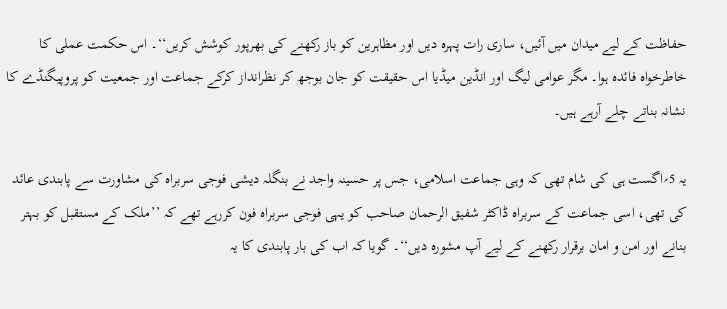حفاظت کے لیے میدان میں آئیں، ساری رات پہرہ دیں اور مظاہرین کو باز رکھنے کی بھرپور کوشش کریں‘‘۔ اس حکمت عملی کا خاطرخواہ فائدہ ہوا۔ مگر عوامی لیگ اور انڈین میڈیا اس حقیقت کو جان بوجھ کر نظرانداز کرکے جماعت اور جمعیت کو پروپیگنڈے کا نشانہ بناتے چلے آرہے ہیں۔

یہ 5؍اگست ہی کی شام تھی کہ وہی جماعت اسلامی، جس پر حسینہ واجد نے بنگلہ دیشی فوجی سربراہ کی مشاورت سے پابندی عائد کی تھی، اسی جماعت کے سربراہ ڈاکٹر شفیق الرحمان صاحب کو یہی فوجی سربراہ فون کررہے تھے کہ ’’ملک کے مستقبل کو بہتر بنانے اور امن و امان برقرار رکھنے کے لیے آپ مشورہ دیں‘‘۔ گویا کہ اب کی بار پابندی کا یہ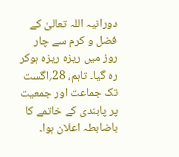دورانیہ اللہ تعالیٰ کے فضل و کرم سے چار روز میں ریزہ ریزہ ہوکر رہ گیا۔ تاہم، 28؍اگست تک جماعت اور جمعیت پر پابندی کے خاتمے کا باضابطہ اعلان ہوا۔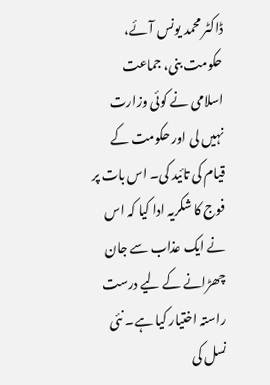ڈاکٹر محمد یونس آئے، حکومت بنی، جماعت اسلامی نے کوئی وزارت نہیں لی اور حکومت کے قیام کی تائید کی۔ اس بات پر فوج کا شکریہ ادا کیا کہ اس نے ایک عذاب سے جان چھڑانے کے لیے درست راستہ اختیار کیا ہے۔ نئی نسل کی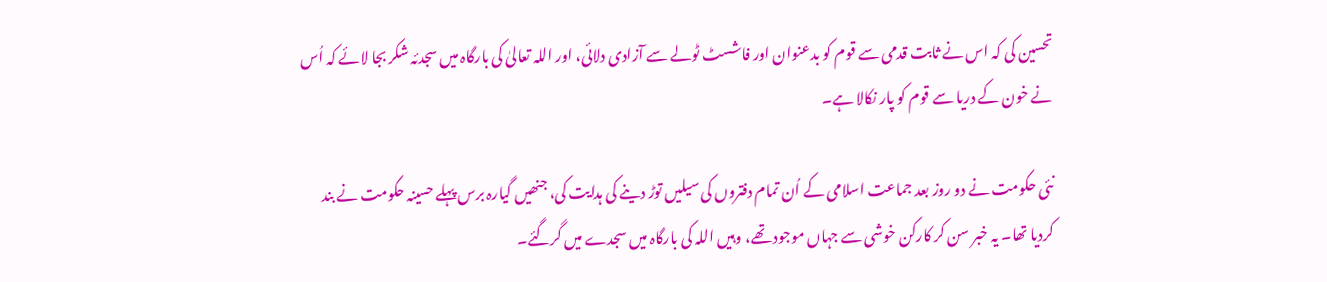تحسین کی کہ اس نے ثابت قدمی سے قوم کو بدعنوان اور فاشسٹ ٹولے سے آزادی دلائی، اور اللہ تعالیٰ کی بارگاہ میں سجدئہ شکر بجا لائے کہ اُس نے خون کے دریا سے قوم کو پار نکالا ہے۔

نئی حکومت نے دو روز بعد جماعت اسلامی کے اُن تمام دفتروں کی سیلیں توڑ دینے کی ہدایت کی، جنھیں گیارہ برس پہلے حسینہ حکومت نے بند کردیا تھا۔ یہ خبر سن کر کارکن خوشی سے جہاں موجود تھے، وہیں اللہ کی بارگاہ میں سجدے میں گرگئے۔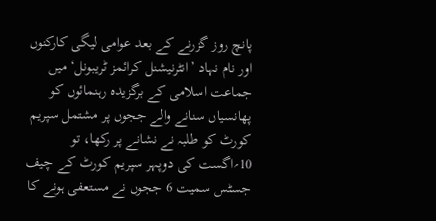پانچ روز گزرنے کے بعد عوامی لیگی کارکنوں اور نام نہاد ’انٹرنیشنل کرائمز ٹریبونل‘ میں جماعت اسلامی کے برگزیدہ رہنمائوں کو پھانسیاں سنانے والے ججوں پر مشتمل سپریم کورٹ کو طلبہ نے نشانے پر رکھا، تو 10؍اگست کی دوپہر سپریم کورٹ کے چیف جسٹس سمیت 6 ججوں نے مستعفی ہونے کا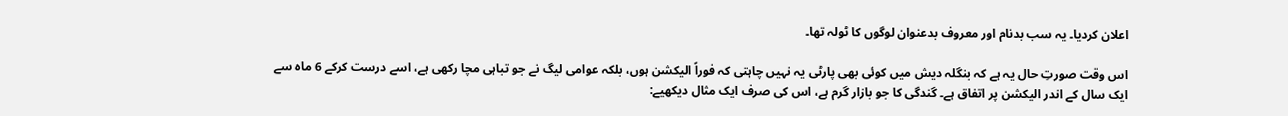اعلان کردیا۔ یہ سب بدنام اور معروف بدعنوان لوگوں کا ٹولہ تھا۔

اس وقت صورتِ حال یہ ہے کہ بنگلہ دیش میں کوئی بھی پارٹی یہ نہیں چاہتی کہ فوراً الیکشن ہوں، بلکہ عوامی لیگ نے جو تباہی مچا رکھی ہے، اسے درست کرکے 6 ماہ سے ایک سال کے اندر الیکشن پر اتفاق ہے۔ گندگی کا جو بازار گرم ہے، اس کی صرف ایک مثال دیکھیے: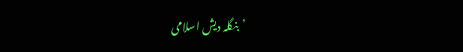’بنگلہ دیش اسلامی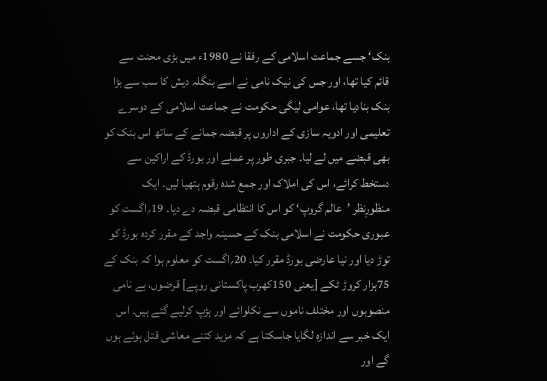بنک‘ جسے جماعت اسلامی کے رفقا نے 1980ء میں بڑی محنت سے قائم کیا تھا، اور جس کی نیک نامی نے اسے بنگلہ دیش کا سب سے بڑا بنک بنادیا تھا، عوامی لیگی حکومت نے جماعت اسلامی کے دوسرے تعلیمی اور ادویہ سازی کے اداروں پر قبضہ جمانے کے ساتھ اس بنک کو بھی قبضے میں لے لیا۔ جبری طور پر عملے اور بورڈ کے اراکین سے دستخط کرائے، اس کی املاک اور جمع شدہ رقوم ہتھیا لیں۔ ایک منظورِنظر ’عالم گروپ‘ کو اس کا انتظامی قبضہ دے دیا۔ 19؍اگست کو عبوری حکومت نے اسلامی بنک کے حسینہ واجد کے مقرر کردہ بورڈ کو توڑ دیا اور نیا عارضی بورڈ مقرر کیا۔ 20؍اگست کو معلوم ہوا کہ بنک کے 75ہزار کروڑ ٹکے [یعنی 150کھرب پاکستانی روپے] قرضوں، بے نامی منصوبوں اور مختلف ناموں سے نکلوائے اور ہڑپ کرلیے گئے ہیں۔ اس ایک خبر سے اندازہ لگایا جاسکتا ہے کہ مزید کتنے معاشی قتل ہوئے ہوں گے اور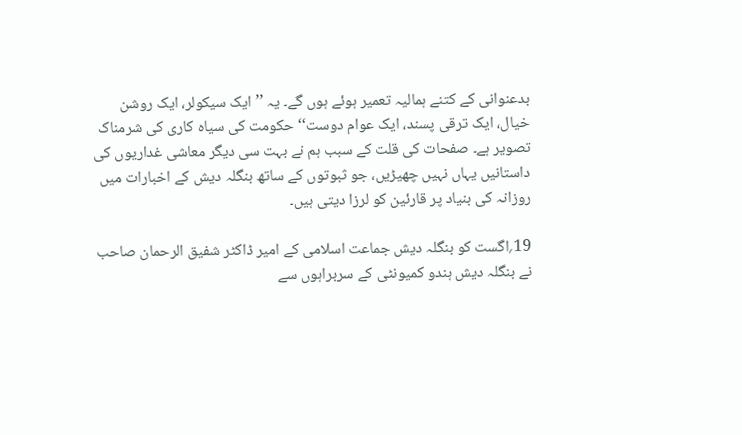بدعنوانی کے کتنے ہمالیہ تعمیر ہوئے ہوں گے۔ یہ ’’ایک سیکولر، ایک روشن خیال، ایک ترقی پسند، ایک عوام دوست‘‘ حکومت کی سیاہ کاری کی شرمناک تصویر ہے۔ صفحات کی قلت کے سبب ہم نے بہت سی دیگر معاشی غداریوں کی داستانیں یہاں نہیں چھیڑیں، جو ثبوتوں کے ساتھ بنگلہ دیش کے اخبارات میں روزانہ کی بنیاد پر قارئین کو لرزا دیتی ہیں۔

19؍اگست کو بنگلہ دیش جماعت اسلامی کے امیر ڈاکٹر شفیق الرحمان صاحب نے بنگلہ دیش ہندو کمیونٹی کے سربراہوں سے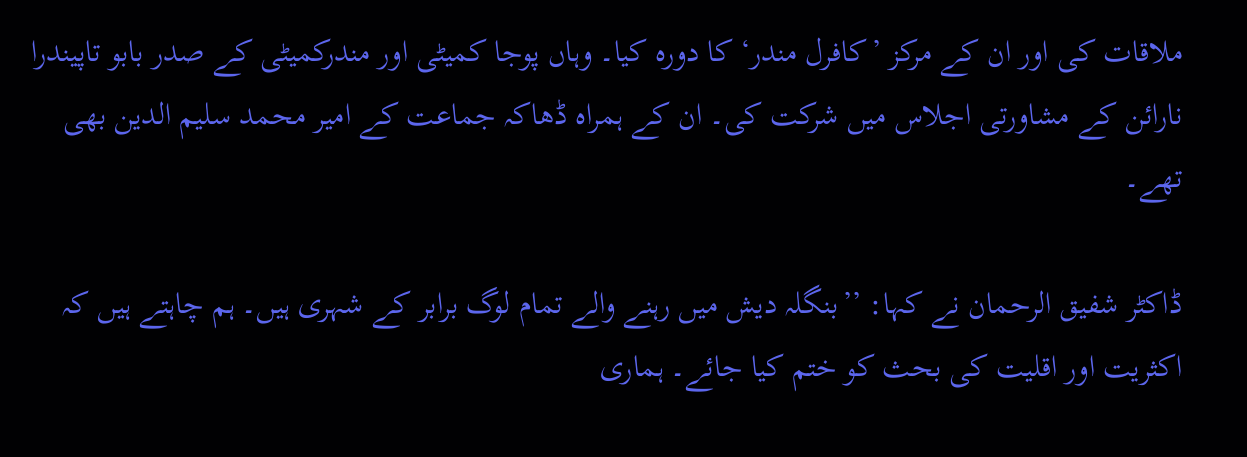ملاقات کی اور ان کے مرکز ’کافرل مندر‘ کا دورہ کیا۔ وہاں پوجا کمیٹی اور مندرکمیٹی کے صدر بابو تاپیندرا نارائن کے مشاورتی اجلاس میں شرکت کی۔ ان کے ہمراہ ڈھاکہ جماعت کے امیر محمد سلیم الدین بھی تھے۔

ڈاکٹر شفیق الرحمان نے کہا: ’’بنگلہ دیش میں رہنے والے تمام لوگ برابر کے شہری ہیں۔ ہم چاہتے ہیں کہ اکثریت اور اقلیت کی بحث کو ختم کیا جائے۔ ہماری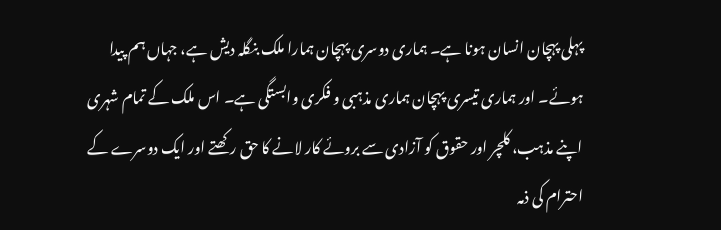پہلی پہچان انسان ہونا ہے۔ ہماری دوسری پہچان ہمارا ملک بنگلہ دیش ہے، جہاں ہم پیدا ہوئے۔ اور ہماری تیسری پہچان ہماری مذہبی و فکری وابستگی ہے۔ اس ملک کے تمام شہری اپنے مذہب، کلچر اور حقوق کو آزادی سے بروئے کار لانے کا حق رکھتے اور ایک دوسرے کے احترام کی ذمہ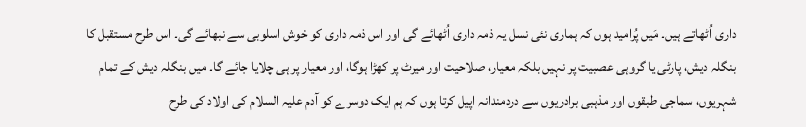داری اُٹھاتے ہیں۔ مَیں پُرامید ہوں کہ ہماری نئی نسل یہ ذمہ داری اُٹھائے گی اور اس ذمہ داری کو خوش اسلوبی سے نبھائے گی۔ اس طرح مستقبل کا بنگلہ دیش، پارٹی یا گروہی عصبیت پر نہیں بلکہ معیار، صلاحیت اور میرٹ پر کھڑا ہوگا، اور معیار پر ہی چلایا جائے گا۔ میں بنگلہ دیش کے تمام شہریوں، سماجی طبقوں اور مذہبی برادریوں سے دردمندانہ اپیل کرتا ہوں کہ ہم ایک دوسرے کو آدم علیہ السلام کی اولاد کی طرح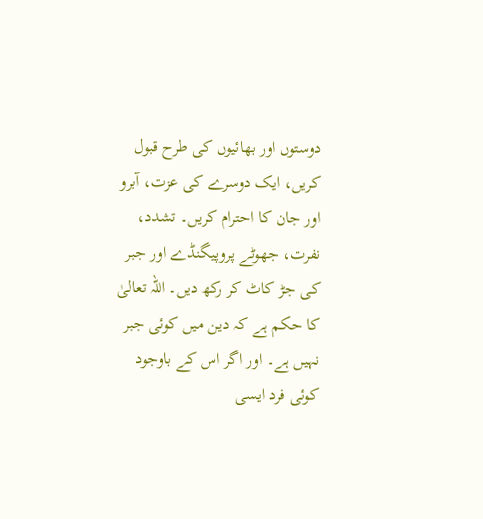دوستوں اور بھائیوں کی طرح قبول کریں، ایک دوسرے کی عزت، آبرو اور جان کا احترام کریں۔ تشدد، نفرت، جھوٹے پروپیگنڈے اور جبر کی جڑ کاٹ کر رکھ دیں۔ اللہ تعالیٰ کا حکم ہے کہ دین میں کوئی جبر نہیں ہے۔ اور اگر اس کے باوجود کوئی فرد ایسی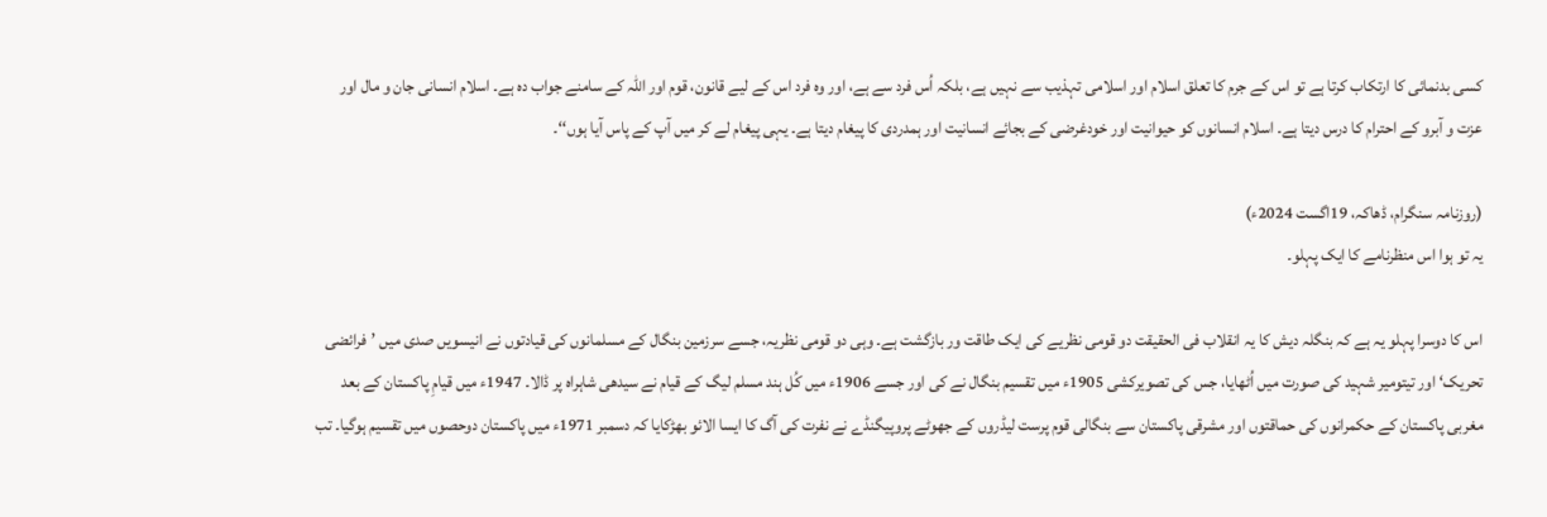کسی بدنمائی کا ارتکاب کرتا ہے تو اس کے جرم کا تعلق اسلام اور اسلامی تہذیب سے نہیں ہے، بلکہ اُس فرد سے ہے، اور وہ فرد اس کے لیے قانون، قوم اور اللہ کے سامنے جواب دہ ہے۔ اسلام انسانی جان و مال اور عزت و آبرو کے احترام کا درس دیتا ہے۔ اسلام انسانوں کو حیوانیت اور خودغرضی کے بجائے انسانیت اور ہمدردی کا پیغام دیتا ہے۔ یہی پیغام لے کر میں آپ کے پاس آیا ہوں‘‘۔

(روزنامہ سنگرام، ڈھاکہ، 19اگست 2024ء)
یہ تو ہوا اس منظرنامے کا ایک پہلو۔

اس کا دوسرا پہلو یہ ہے کہ بنگلہ دیش کا یہ انقلاب فی الحقیقت دو قومی نظریے کی ایک طاقت ور بازگشت ہے۔ وہی دو قومی نظریہ، جسے سرزمین بنگال کے مسلمانوں کی قیادتوں نے انیسویں صدی میں ’فرائضی تحریک‘ اور تیتومیر شہید کی صورت میں اُٹھایا، جس کی تصویرکشی 1905ء میں تقسیم بنگال نے کی اور جسے 1906ء میں کُل ہند مسلم لیگ کے قیام نے سیدھی شاہراہ پر ڈالا۔ 1947ء میں قیامِ پاکستان کے بعد مغربی پاکستان کے حکمرانوں کی حماقتوں اور مشرقی پاکستان سے بنگالی قوم پرست لیڈروں کے جھوٹے پروپیگنڈے نے نفرت کی آگ کا ایسا الائو بھڑکایا کہ دسمبر 1971ء میں پاکستان دوحصوں میں تقسیم ہوگیا۔ تب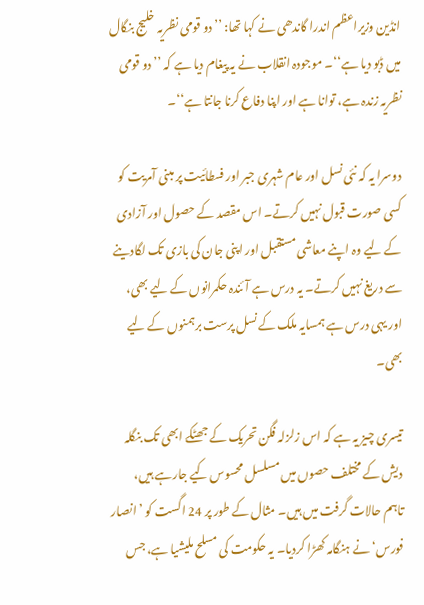انڈین وزیراعظم اندرا گاندھی نے کہا تھا: ’’دو قومی نظریہ خلیج بنگال میں ڈبو دیا ہے‘‘۔ موجودہ انقلاب نے یہ پیغام دیا ہے کہ ’’دو قومی نظریہ زندہ ہے، توانا ہے اور اپنا دفاع کرنا جانتا ہے‘‘۔

دوسرا یہ کہ نئی نسل اور عام شہری جبر اور فسطائیت پر مبنی آمریت کو کسی صورت قبول نہیں کرتے۔ اس مقصد کے حصول اور آزادی کے لیے وہ اپنے معاشی مستقبل اور اپنی جان کی بازی تک لگادینے سے دریغ نہیں کرتے۔ یہ درس ہے آئندہ حکمرانوں کے لیے بھی، اور یہی درس ہے ہمسایہ ملک کے نسل پرست برہمنوں کے لیے بھی۔

تیسری چیز یہ ہے کہ اس زلزلہ فگن تحریک کے جھٹکے ابھی تک بنگلہ دیش کے مختلف حصوں میں مسلسل محسوس کیے جارہے ہیں، تاہم حالات گرفت میں ہیں۔ مثال کے طور پر 24 اگست کو ’انصار فورس‘ نے ہنگامہ کھڑا کردیا۔ یہ حکومت کی مسلح ملیشیا ہے، جس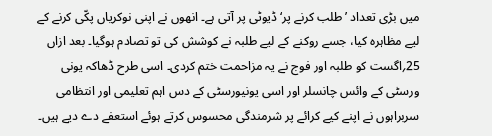میں بڑی تعداد ’طلب کرنے پر‘ ڈیوٹی پر آتی ہے۔ انھوں نے اپنی نوکریاں پکّی کرنے کے لیے مظاہرہ کیا، جسے روکنے کے لیے طلبہ نے کوشش کی تو تصادم ہوگیا۔ بعد ازاں 25؍اگست کو طلبہ اور فوج نے یہ مزاحمت ختم کردی۔ اسی طرح ڈھاکہ یونی ورسٹی کے وائس چانسلر اور اسی یونیورسٹی کے دس اہم تعلیمی اور انتظامی سربراہوں نے اپنے کیے کرائے پر شرمندگی محسوس کرتے ہوئے استعفے دے دیے ہیں۔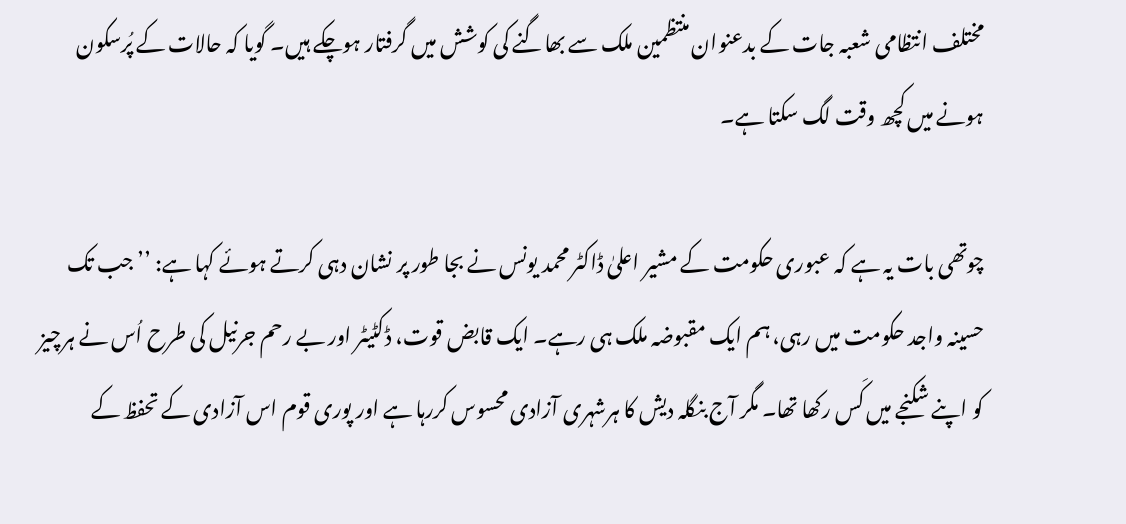مختلف انتظامی شعبہ جات کے بدعنوان منتظمین ملک سے بھاگنے کی کوشش میں گرفتار ہوچکے ہیں۔ گویا کہ حالات کے پُرسکون ہونے میں کچھ وقت لگ سکتا ہے۔

چوتھی بات یہ ہے کہ عبوری حکومت کے مشیر اعلیٰ ڈاکٹر محمد یونس نے بجا طور پر نشان دہی کرتے ہوئے کہا ہے: ’’جب تک حسینہ واجد حکومت میں رہی، ہم ایک مقبوضہ ملک ہی رہے۔ ایک قابض قوت، ڈکٹیٹر اور بے رحم جرنیل کی طرح اُس نے ہرچیز کو اپنے شکنجے میں کَس رکھا تھا۔ مگر آج بنگلہ دیش کا ہرشہری آزادی محسوس کررہا ہے اور پوری قوم اس آزادی کے تحفظ کے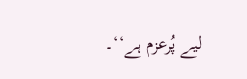لیے پُرعزم ہے‘‘۔